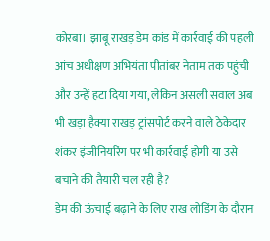कोरबा। झाबू राखड़ डेम कांड में कार्रवाई की पहली आंच अधीक्षण अभियंता पीतांबर नेताम तक पहुंची और उन्हें हटा दिया गया, लेकिन असली सवाल अब भी खड़ा हैक्या राखड़ ट्रांसपोर्ट करने वाले ठेकेदार शंकर इंजीनियरिंग पर भी कार्रवाई होगी या उसे बचाने की तैयारी चल रही है?
डेम की ऊंचाई बढ़ाने के लिए राख लोडिंग के दौरान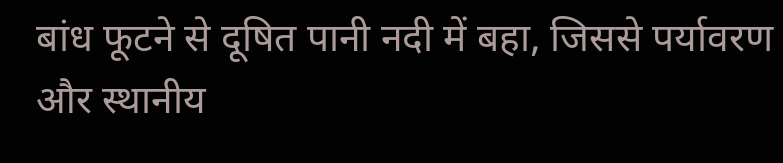बांध फूटने से दूषित पानी नदी में बहा, जिससे पर्यावरण और स्थानीय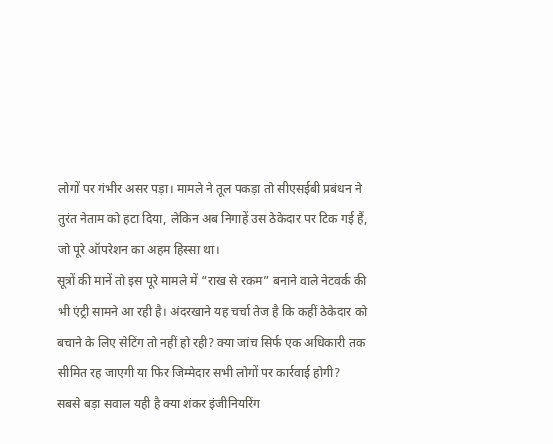लोगों पर गंभीर असर पड़ा। मामले ने तूल पकड़ा तो सीएसईबी प्रबंधन ने तुरंत नेताम को हटा दिया, लेकिन अब निगाहें उस ठेकेदार पर टिक गई हैं, जो पूरे ऑपरेशन का अहम हिस्सा था।
सूत्रों की मानें तो इस पूरे मामले में “राख से रकम” बनाने वाले नेटवर्क की भी एंट्री सामने आ रही है। अंदरखाने यह चर्चा तेज है कि कहीं ठेकेदार को बचाने के लिए सेटिंग तो नहीं हो रही? क्या जांच सिर्फ एक अधिकारी तक सीमित रह जाएगी या फिर जिम्मेदार सभी लोगों पर कार्रवाई होगी?
सबसे बड़ा सवाल यही है क्या शंकर इंजीनियरिंग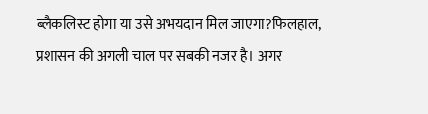ब्लैकलिस्ट होगा या उसे अभयदान मिल जाएगा?फिलहाल, प्रशासन की अगली चाल पर सबकी नजर है। अगर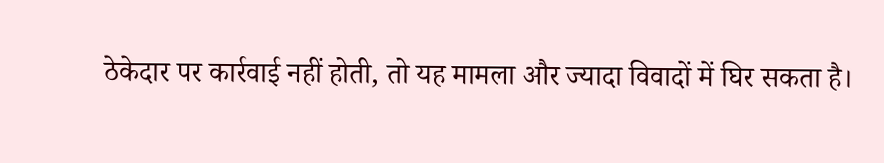ठेकेदार पर कार्रवाई नहीं होती, तो यह मामला और ज्यादा विवादों में घिर सकता है।